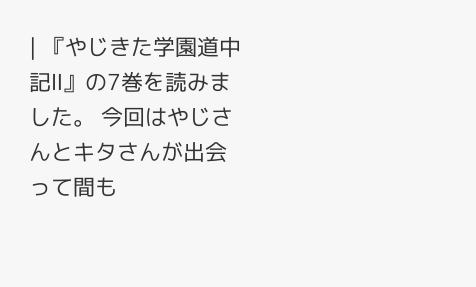| 『やじきた学園道中記Ⅱ』の7巻を読みました。 今回はやじさんとキタさんが出会って間も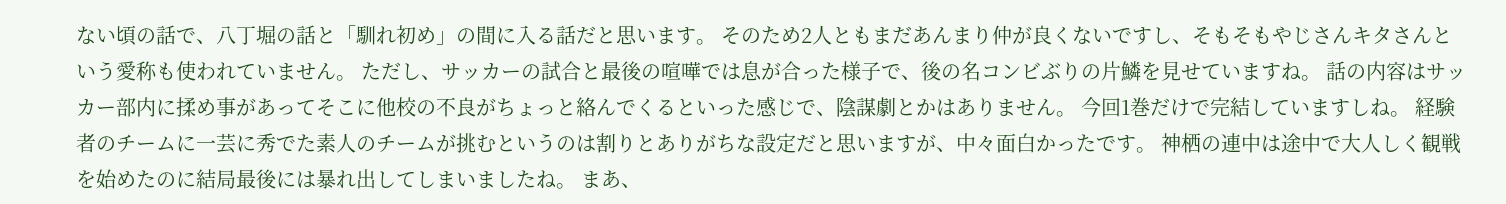ない頃の話で、八丁堀の話と「馴れ初め」の間に入る話だと思います。 そのため2人ともまだあんまり仲が良くないですし、そもそもやじさんキタさんという愛称も使われていません。 ただし、サッカーの試合と最後の喧嘩では息が合った様子で、後の名コンビぶりの片鱗を見せていますね。 話の内容はサッカー部内に揉め事があってそこに他校の不良がちょっと絡んでくるといった感じで、陰謀劇とかはありません。 今回1巻だけで完結していますしね。 経験者のチームに一芸に秀でた素人のチームが挑むというのは割りとありがちな設定だと思いますが、中々面白かったです。 神栖の連中は途中で大人しく観戦を始めたのに結局最後には暴れ出してしまいましたね。 まあ、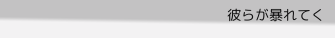彼らが暴れてく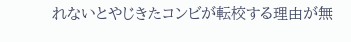れないとやじきたコンビが転校する理由が無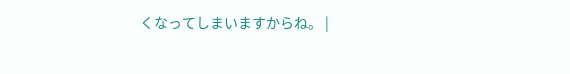くなってしまいますからね。 |